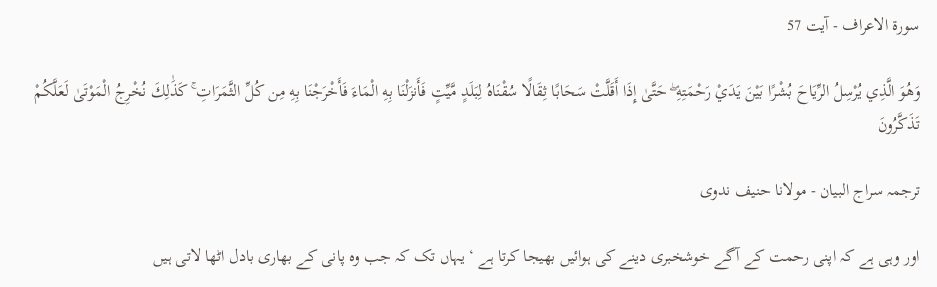سورة الاعراف - آیت 57

وَهُوَ الَّذِي يُرْسِلُ الرِّيَاحَ بُشْرًا بَيْنَ يَدَيْ رَحْمَتِهِ ۖ حَتَّىٰ إِذَا أَقَلَّتْ سَحَابًا ثِقَالًا سُقْنَاهُ لِبَلَدٍ مَّيِّتٍ فَأَنزَلْنَا بِهِ الْمَاءَ فَأَخْرَجْنَا بِهِ مِن كُلِّ الثَّمَرَاتِ ۚ كَذَٰلِكَ نُخْرِجُ الْمَوْتَىٰ لَعَلَّكُمْ تَذَكَّرُونَ

ترجمہ سراج البیان - مولانا حنیف ندوی

اور وہی ہے کہ اپنی رحمت کے آگے خوشخبری دینے کی ہوائیں بھیجا کرتا ہے ‘ یہاں تک کہ جب وہ پانی کے بھاری بادل اٹھا لاتی ہیں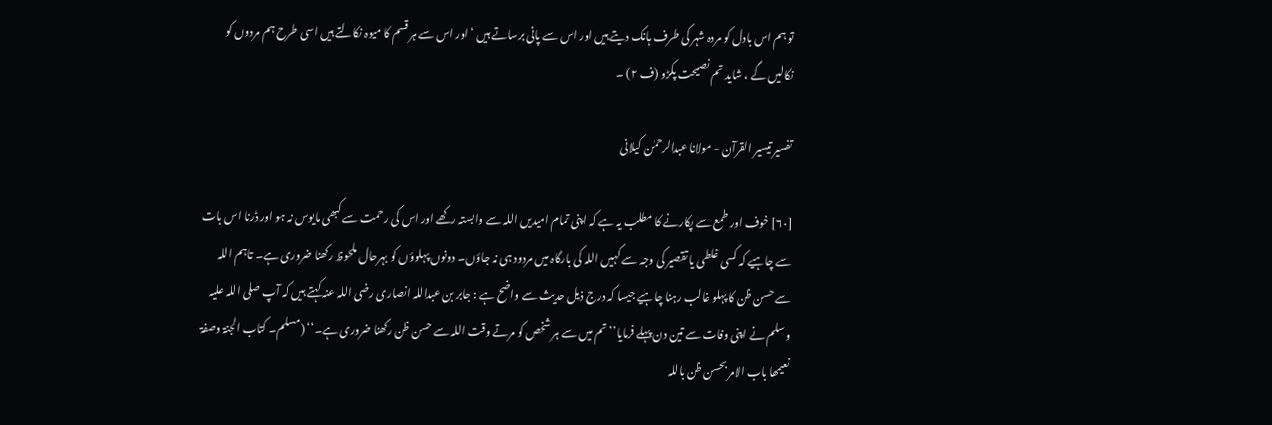تو ہم اس بادل کو مردہ شہر کی طرف ہانک دیتے ہیں اور اس سے پانی برساتے ہیں ‘ اور اس سے ہر قسم کا میوہ نکالتے ہیں اسی طرح ہم مردوں کو نکالیں گے ، شاید تم نصیحت پکڑو (ف ٢) ۔

تفسیر تیسیر القرآن - مولانا عبدالرحمٰن کیلانی

[٦٠] خوف اور طمع سے پکارنے کا مطلب یہ ہے کہ اپنی تمام امیدیں اللہ سے وابستہ رکھے اور اس کی رحمت سے کبھی مایوس نہ ہو اور ڈرنا اس بات سے چاہیے کہ کسی غلطی یا تقصیر کی وجہ سے کہیں اللہ کی بارگاہ میں مردود ہی نہ جاؤں۔ دونوں پہلوؤں کو بہرحال ملحوظ رکھنا ضروری ہے۔ تاہم اللہ سے حسن ظن کا پہلو غالب رہنا چاہیے جیسا کہ درج ذیل حدیث سے واضح ہے : جابر بن عبداللہ انصاری رضی اللہ عنہ کہتے ہیں کہ آپ صلی اللہ علیہ وسلم نے اپنی وفات سے تین دن پہلے فرمایا’’تم میں سے ہر شخص کو مرتے وقت اللہ سے حسن ظن رکھنا ضروری ہے۔‘‘ (مسلم۔ کتاب الجنۃ وصفۃ نعیمھا باب الامر بحسن ظن باللہ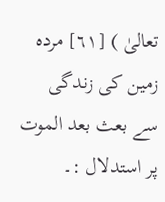تعالیٰ ) [٦١] مردہ زمین کی زندگی سے بعث بعد الموت پر استدلال :۔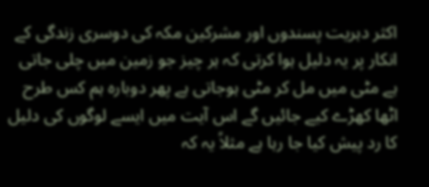اکثر دہریت پسندوں اور مشرکین مکہ کی دوسری زندگی کے انکار پر یہ دلیل ہوا کرتی کہ ہر چیز جو زمین میں چلی جاتی ہے مٹی میں مل کر مٹی ہوجاتی ہے پھر دوبارہ ہم کس طرح اٹھا کھڑے کیے جائیں گے اس آیت میں ایسے لوگوں کی دلیل کا رد پیش کیا جا رہا ہے مثلاً یہ کہ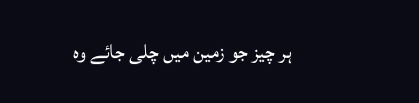ہر چیز جو زمین میں چلی جائے وہ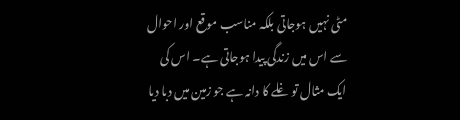مٹی نہیں ہوجاتی بلکہ مناسب موقع اور احوال سے اس میں زندگی پیدا ہوجاتی ہے۔ اس کی ایک مثال تو غلے کا دانہ ہے جو زمین میں دبا دیا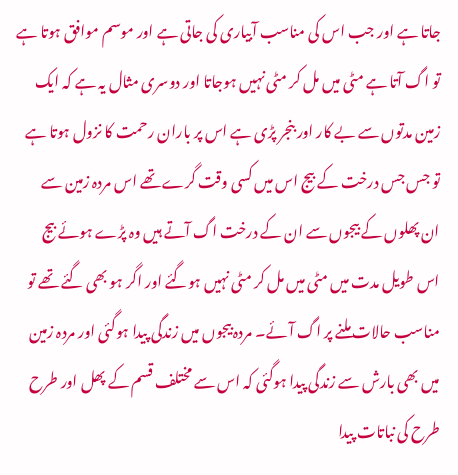جاتا ہے اور جب اس کی مناسب آبیاری کی جاتی ہے اور موسم موافق ہوتا ہے تو اگ آتا ہے مٹی میں مل کر مٹی نہیں ہوجاتا اور دوسری مثال یہ ہے کہ ایک زمین مدتوں سے بے کار اور بنجر پڑی ہے اس پر باران رحمت کا نزول ہوتا ہے تو جس جس درخت کے بیج اس میں کسی وقت گرے تھے اس مردہ زمین سے ان پھلوں کے بیجوں سے ان کے درخت اگ آتے ہیں وہ پڑے ہوئے بیج اس طویل مدت میں مٹی میں مل کر مٹی نہیں ہوگئے اور اگر ہو بھی گئے تھے تو مناسب حالات ملنے پر اگ آئے۔ مردہ بیجوں میں زندگی پیدا ہوگئی اور مردہ زمین میں بھی بارش سے زندگی پیدا ہوگئی کہ اس سے مختلف قسم کے پھل اور طرح طرح کی نباتات پیدا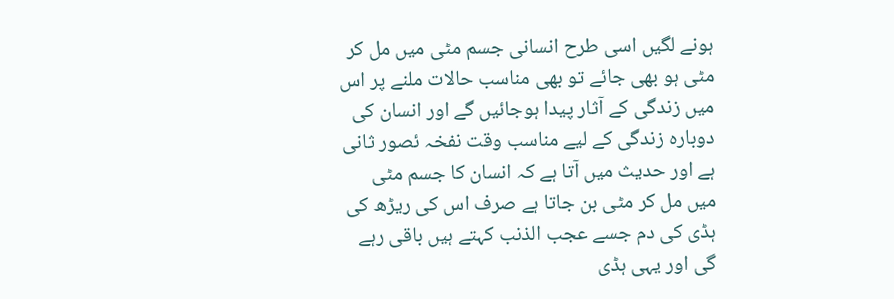ہونے لگیں اسی طرح انسانی جسم مٹی میں مل کر مٹی ہو بھی جائے تو بھی مناسب حالات ملنے پر اس میں زندگی کے آثار پیدا ہوجائیں گے اور انسان کی دوبارہ زندگی کے لیے مناسب وقت نفخہ ئصور ثانی ہے اور حدیث میں آتا ہے کہ انسان کا جسم مٹی میں مل کر مٹی بن جاتا ہے صرف اس کی ریڑھ کی ہڈی کی دم جسے عجب الذنب کہتے ہیں باقی رہے گی اور یہی ہڈی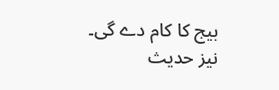بیج کا کام دے گی۔ نیز حدیث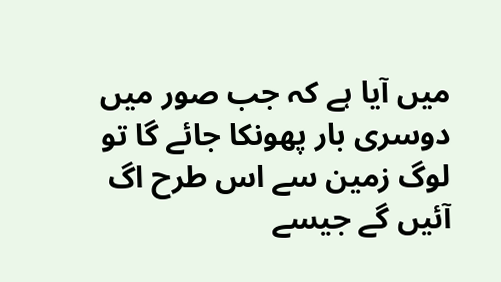میں آیا ہے کہ جب صور میں دوسری بار پھونکا جائے گا تو لوگ زمین سے اس طرح اگ آئیں گے جیسے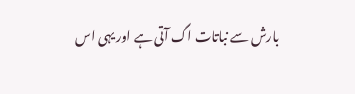بارش سے نباتات اگ آتی ہے اور یہی اس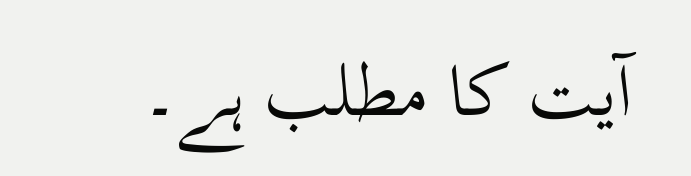آیت کا مطلب ہے۔